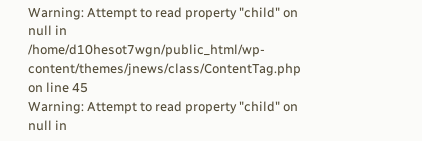Warning: Attempt to read property "child" on null in /home/d10hesot7wgn/public_html/wp-content/themes/jnews/class/ContentTag.php on line 45
Warning: Attempt to read property "child" on null in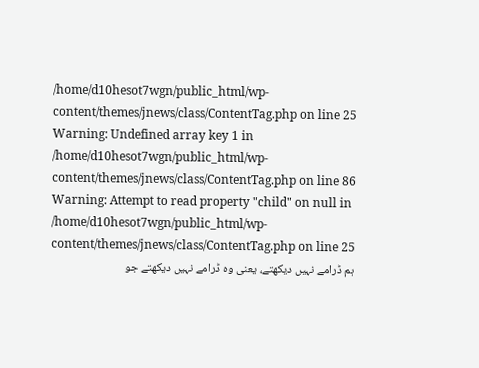/home/d10hesot7wgn/public_html/wp-content/themes/jnews/class/ContentTag.php on line 25
Warning: Undefined array key 1 in /home/d10hesot7wgn/public_html/wp-content/themes/jnews/class/ContentTag.php on line 86
Warning: Attempt to read property "child" on null in /home/d10hesot7wgn/public_html/wp-content/themes/jnews/class/ContentTag.php on line 25
ہم ڈرامے نہیں دیکھتے، یعنی وہ ڈرامے نہیں دیکھتے جو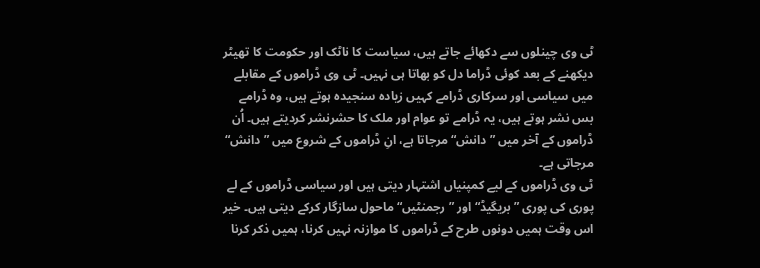ٹی وی چینلوں سے دکھائے جاتے ہیں، سیاست کا ناٹک اور حکومت کا تھیٹر دیکھنے کے بعد کوئی ڈراما دل کو بھاتا ہی نہیں۔ ٹی وی ڈراموں کے مقابلے میں سیاسی اور سرکاری ڈرامے کہیں زیادہ سنجیدہ ہوتے ہیں، وہ ڈرامے بس نشر ہوتے ہیں، یہ ڈرامے تو عوام اور ملک کا حشرنشر کردیتے ہیں۔ اُن ڈراموں کے آخر میں ”دانش“ مرجاتا ہے، انِ ڈراموں کے شروع میں ”دانش“ مرجاتی ہے۔
ٹی وی ڈراموں کے لیے کمپنیاں اشتہار دیتی ہیں اور سیاسی ڈراموں کے لے پوری کی پوری ”بریگیڈ“ اور ”رجمنٹیں“ ماحول سازگار کرکے دیتی ہیں۔ خیر اس وقت ہمیں دونوں طرح کے ڈراموں کا موازنہ نہیں کرنا، ہمیں ذکر کرنا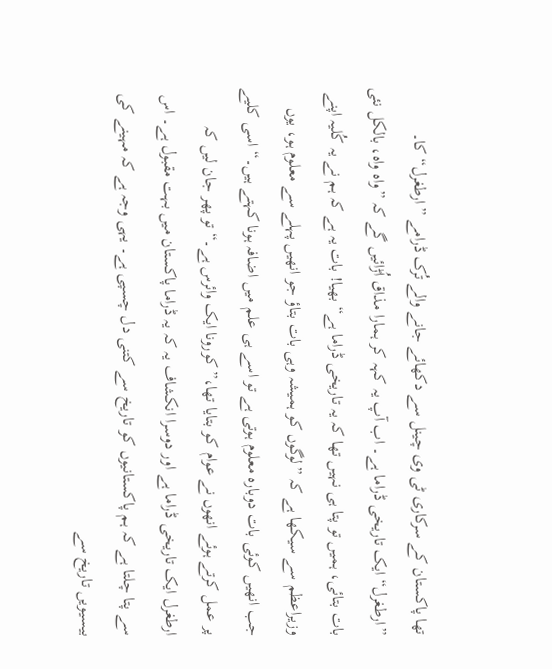تھا پاکستان کے سرکاری ٹی وی چینل سے دکھائے جانے والے تُرک ڈرامے ”ارطغرل“ کا۔ ”ارطغرل“ ایک تاریخی ڈراما ہے۔ اب آپ یہ کہہ کر ہمارا مذاق اُڑائیں گے کہ ”واہ واہ، بالکل نئی بات بتائی، ہمیں تو پتا ہی نہیں تھا کہ یہ تاریخی ڈراما ہے“ بھیا! بات یہ ہے کہ ہم نے یہ کُلیہ اپنے وزیراعظم سے سیکھا ہے کہ ”لوگوں کو ہمیشہ وہی بات بتاؤ جو انھیں پہلے سے معلوم ہو، یوں جب انھیں کوئی بات دوبارہ معلوم ہوتی ہے تو اسے ہی علم میں اضافہ ہونا کہتے ہیں۔“ اسی کلیے پر عمل کرتے ہوئے انھوں نے عوام کو بتایا تھا،”کورونا ایک وائرس ہے۔“ تو پھر جان لیں کہ ارطغرل ایک تاریخی ڈراما ہے اور دوسرا انکشاف یہ کہ یہ ڈراما پاکستان میں بہت مقبول ہے۔ اس سے پتا چلتا ہے کہ ہم پاکستانیوں کو تاریخ سے کتنی دل چسپی ہے۔ یہی وجہ ہے کہ مہینے کی بیسیویں تاریخ سے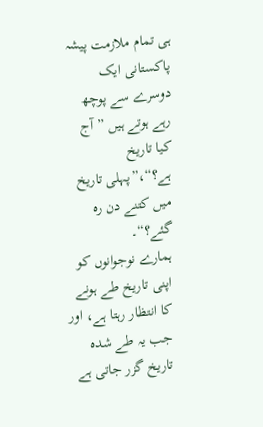ہی تمام ملازمت پیشہ پاکستانی ایک دوسرے سے پوچھ رہے ہوتے ہیں ”آج کیا تاریخ ہے؟“،”پہلی تاریخ میں کتنے دن رہ گئے؟“۔
ہمارے نوجوانوں کو اپنی تاریخ طے ہونے کا انتظار رہتا ہے، اور جب یہ طے شدہ تاریخ گزر جاتی ہے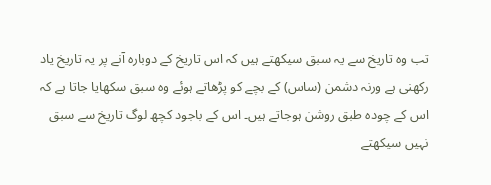تب وہ تاریخ سے یہ سبق سیکھتے ہیں کہ اس تاریخ کے دوبارہ آنے پر یہ تاریخ یاد رکھنی ہے ورنہ دشمن (ساس) کے بچے کو پڑھاتے ہوئے وہ سبق سکھایا جاتا ہے کہ اس کے چودہ طبق روشن ہوجاتے ہیں۔ اس کے باجود کچھ لوگ تاریخ سے سبق نہیں سیکھتے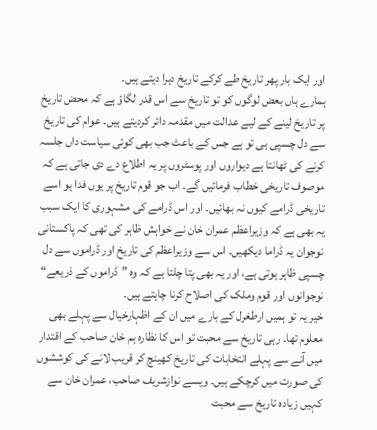اور ایک بار پھر تاریخ طے کرکے تاریخ دہرا دیتے ہیں۔
ہمارے ہاں بعض لوگوں کو تو تاریخ سے اس قدر لگاؤ ہے کہ محض تاریخ پر تاریخ لینے کے لیے عدالت میں مقدمہ دائر کردیتے ہیں۔ عوام کی تاریخ سے دل چسپی ہی تو ہے جس کے باعث جب بھی کوئی سیاست داں جلسہ کرنے کی ٹھانتا ہے دیواروں اور پوسٹروں پر یہ اطلاع دے دی جاتی ہے کہ موصوف تاریخی خطاب فرمائیں گے۔ اب جو قوم تاریخ پر یوں فدا ہو اسے تاریخی ڈرامے کیوں نہ بھائیں۔ اور اس ڈرامے کی مشہوری کا ایک سبب یہ بھی ہے کہ وزیراعظم عمران خان نے خواہش ظاہر کی تھی کہ پاکستانی نوجوان یہ ڈراما دیکھیں۔ اس سے وزیراعظم کی تاریخ اور ڈراموں سے دل چسپی ظاہر ہوتی ہے، اور یہ بھی پتا چلتا ہے کہ وہ ”ڈراموں کے ذریعے“ نوجوانوں اور قوم وملک کی اصلاح کرنا چاہتے ہیں۔
خیر یہ تو ہمیں ارطغرل کے بارے میں ان کے اظہارخیال سے پہلے بھی معلوم تھا۔ رہی تاریخ سے محبت تو اس کا نظارہ ہم خان صاحب کے اقتدار میں آنے سے پہلے انتخابات کی تاریخ کھینچ کر قریب لانے کی کوششوں کی صورت میں کرچکے ہیں۔ ویسے نوازشریف صاحب، عمران خان سے کہیں زیادہ تاریخ سے محبت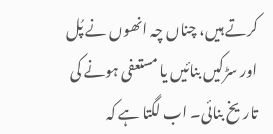کرتے ہیں، چناں چہ انھوں نے پُل اور سڑکیں بنائیں یا مستعفی ہونے کی تاریخ بنائی۔ اب لگتا ہے کہ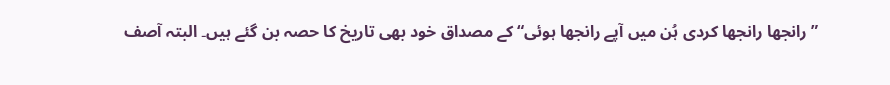”رانجھا رانجھا کردی ہُن میں آپے رانجھا ہوئی“ کے مصداق خود بھی تاریخ کا حصہ بن گئے ہیں۔ البتہ آصف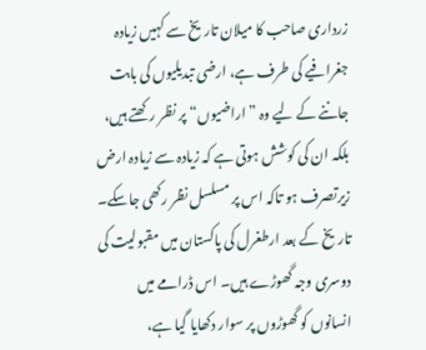زرداری صاحب کا میلان تاریخ سے کہیں زیادہ جغرافیے کی طرف ہے، ارضی تبدیلیوں کی بابت جاننے کے لیے وہ ”اراضیوں“ پر نظر رکھتے ہیں، بلکہ ان کی کوشش ہوتی ہے کہ زیادہ سے زیادہ ارض زیرتصرف ہو تاکہ اس پر مسلسل نظر رکھی جاسکے۔
تاریخ کے بعد ارطغرل کی پاکستان میں مقبولیت کی دوسری وجہ گھوڑے ہیں۔ اس ڈرامے میں انسانوں کو گھوڑوں پر سوار دکھایا گیا ہے،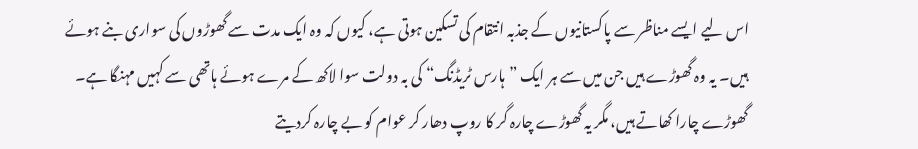اس لیے ایسے مناظر سے پاکستانیوں کے جذبہ انتقام کی تسکین ہوتی ہے، کیوں کہ وہ ایک مدت سے گھوڑوں کی سواری بنے ہوئے ہیں۔ یہ وہ گھوڑے ہیں جن میں سے ہر ایک ”ہارس ٹریڈنگ“ کی بہ دولت سوا لاکھ کے مرے ہوئے ہاتھی سے کہیں مہنگا ہے۔ گھوڑے چارا کھاتے ہیں، مگر یہ گھوڑے چارہ گر کا روپ دھار کر عوام کو بے چارہ کردیتے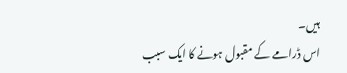ہیں۔
اس ڈرامے کے مقبول ہونے کا ایک سبب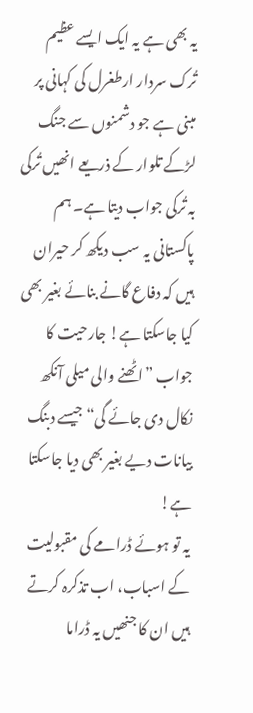یہ بھی ہے یہ ایک ایسے عظیم تُرک سردار ارطغرل کی کہانی پر مبنی ہے جو دشمنوں سے جنگ لڑکے تلوار کے ذریعے انھیں تُرکی بہ تُرکی جواب دیتا ہے۔ ہم پاکستانی یہ سب دیکھ کر حیران ہیں کہ دفاع گانے بنائے بغیر بھی کیا جاسکتا ہے! جارحیت کا جواب ”اٹھنے والی میلی آنکھ نکال دی جائے گی“ جیسے دبنگ بیانات دیے بغیر بھی دیا جاسکتا ہے!
یہ تو ہوئے ڈرامے کی مقبولیت کے اسباب، اب تذکرہ کرتے ہیں ان کا جنھیں یہ ڈراما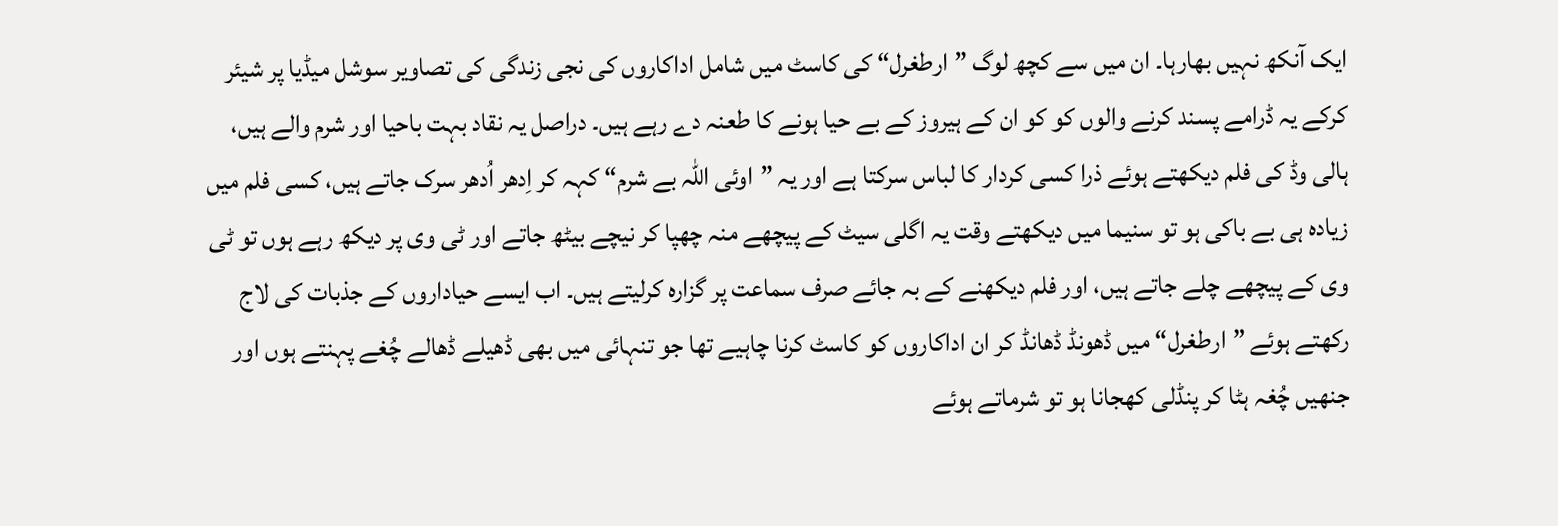ایک آنکھ نہیں بھارہا۔ ان میں سے کچھ لوگ ”ارطغرل“ کی کاسٹ میں شامل اداکاروں کی نجی زندگی کی تصاویر سوشل میڈیا پر شیئر کرکے یہ ڈرامے پسند کرنے والوں کو کو ان کے ہیروز کے بے حیا ہونے کا طعنہ دے رہے ہیں۔ دراصل یہ نقاد بہت باحیا اور شرم والے ہیں، ہالی وڈ کی فلم دیکھتے ہوئے ذرا کسی کردار کا لباس سرکتا ہے اور یہ ”اوئی اللہ بے شرم“ کہہ کر اِدھر اُدھر سرک جاتے ہیں، کسی فلم میں زیادہ ہی بے باکی ہو تو سنیما میں دیکھتے وقت یہ اگلی سیٹ کے پیچھے منہ چھپا کر نیچے بیٹھ جاتے اور ٹی وی پر دیکھ رہے ہوں تو ٹی وی کے پیچھے چلے جاتے ہیں، اور فلم دیکھنے کے بہ جائے صرف سماعت پر گزارہ کرلیتے ہیں۔ اب ایسے حیاداروں کے جذبات کی لاج رکھتے ہوئے ”ارطغرل“ میں ڈھونڈ ڈھانڈ کر ان اداکاروں کو کاسٹ کرنا چاہیے تھا جو تنہائی میں بھی ڈھیلے ڈھالے چُغے پہنتے ہوں اور جنھیں چُغہ ہٹا کر پنڈلی کھجانا ہو تو شرماتے ہوئے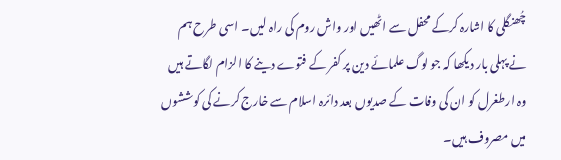چُھنگلی کا اشارہ کرکے محفل سے اٹھیں اور واش روم کی راہ لیں۔ اسی طرح ہم نے پہلی بار دیکھا کہ جو لوگ علمائے دین پر کفر کے فتوے دینے کا الزام لگاتے ہیں وہ ارطغرل کو ان کی وفات کے صدیوں بعد دائرہ اسلام سے خارج کرنے کی کوششوں میں مصروف ہیں۔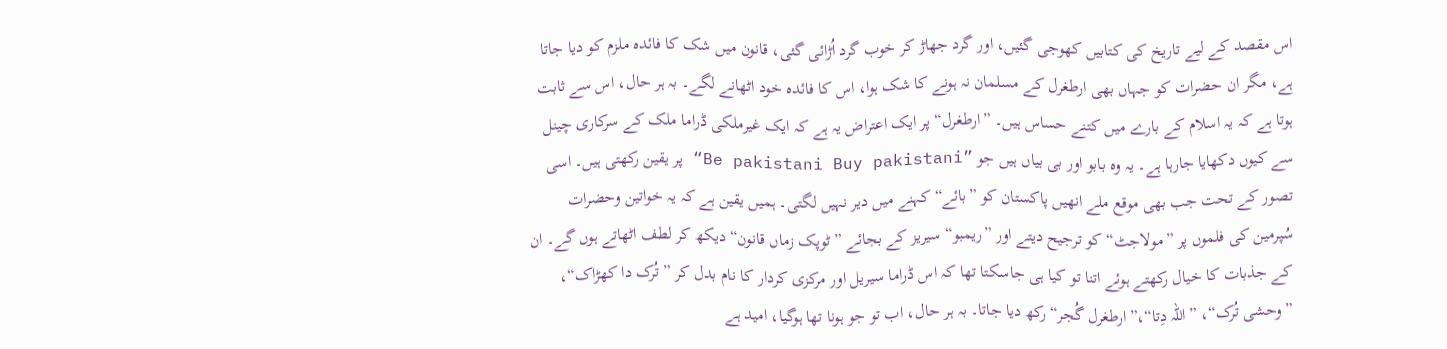اس مقصد کے لیے تاریخ کی کتابیں کھوجی گئیں، اور گرد جھاڑ کر خوب گرد اُڑائی گئی، قانون میں شک کا فائدہ ملزم کو دیا جاتا ہے، مگر ان حضرات کو جہاں بھی ارطغرل کے مسلمان نہ ہونے کا شک ہوا، اس کا فائدہ خود اٹھانے لگے۔ بہ ہر حال، اس سے ثابت ہوتا ہے کہ یہ اسلام کے بارے میں کتنے حساس ہیں۔ ”ارطغرل“ پر ایک اعتراض یہ ہے کہ ایک غیرملکی ڈراما ملک کے سرکاری چینل سے کیوں دکھایا جارہا ہے۔ یہ وہ بابو اور بی بیاں ہیں جو ”Be pakistani Buy pakistani“ پر یقین رکھتی ہیں۔ اسی تصور کے تحت جب بھی موقع ملے انھیں پاکستان کو ”بائے“ کہنے میں دیر نہیں لگتی۔ ہمیں یقین ہے کہ یہ خواتین وحضرات سُپرمین کی فلموں پر ”مولاجٹ“ کو ترجیح دیتے اور ”ریمبو“ سیریز کے بجائے ”ٹوپک زماں قانون“ دیکھ کر لطف اٹھاتے ہوں گے۔ ان کے جذبات کا خیال رکھتے ہوئے اتنا تو کیا ہی جاسکتا تھا کہ اس ڈراما سیریل اور مرکزی کردار کا نام بدل کر ”تُرک دا کھڑاک“، ”وحشی تُرک“، ”اللہ دِتا“،”ارطغرل گُجر“ رکھ دیا جاتا۔ بہ ہر حال، اب تو جو ہونا تھا ہوگیا، امید ہے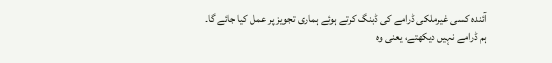آئندہ کسی غیرملکی ڈرامے کی ڈبنگ کرتے ہوئے ہماری تجویز پر عمل کیا جائے گا۔
ہم ڈرامے نہیں دیکھتے، یعنی وہ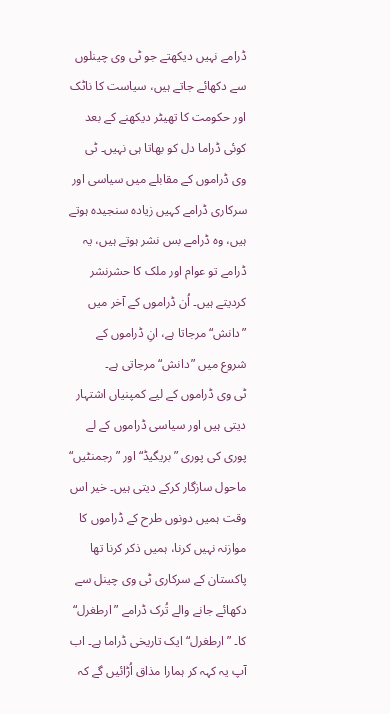ڈرامے نہیں دیکھتے جو ٹی وی چینلوں سے دکھائے جاتے ہیں، سیاست کا ناٹک اور حکومت کا تھیٹر دیکھنے کے بعد کوئی ڈراما دل کو بھاتا ہی نہیں۔ ٹی وی ڈراموں کے مقابلے میں سیاسی اور سرکاری ڈرامے کہیں زیادہ سنجیدہ ہوتے ہیں، وہ ڈرامے بس نشر ہوتے ہیں، یہ ڈرامے تو عوام اور ملک کا حشرنشر کردیتے ہیں۔ اُن ڈراموں کے آخر میں ”دانش“ مرجاتا ہے، انِ ڈراموں کے شروع میں ”دانش“ مرجاتی ہے۔
ٹی وی ڈراموں کے لیے کمپنیاں اشتہار دیتی ہیں اور سیاسی ڈراموں کے لے پوری کی پوری ”بریگیڈ“ اور ”رجمنٹیں“ ماحول سازگار کرکے دیتی ہیں۔ خیر اس وقت ہمیں دونوں طرح کے ڈراموں کا موازنہ نہیں کرنا، ہمیں ذکر کرنا تھا پاکستان کے سرکاری ٹی وی چینل سے دکھائے جانے والے تُرک ڈرامے ”ارطغرل“ کا۔ ”ارطغرل“ ایک تاریخی ڈراما ہے۔ اب آپ یہ کہہ کر ہمارا مذاق اُڑائیں گے کہ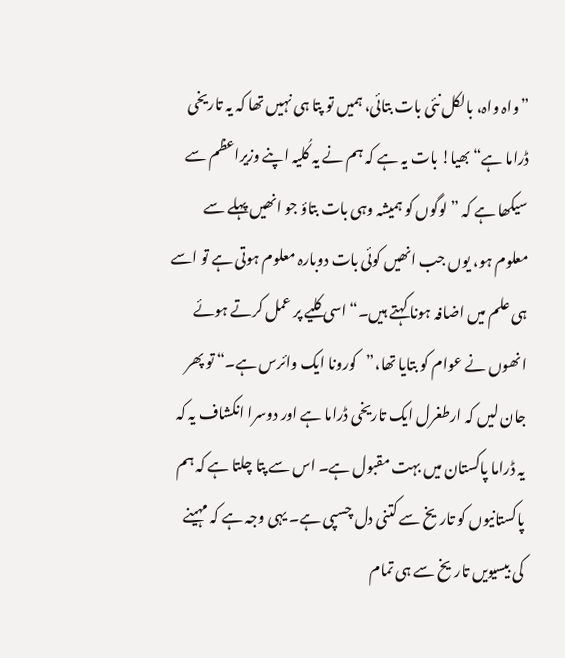”واہ واہ، بالکل نئی بات بتائی، ہمیں تو پتا ہی نہیں تھا کہ یہ تاریخی ڈراما ہے“ بھیا! بات یہ ہے کہ ہم نے یہ کُلیہ اپنے وزیراعظم سے سیکھا ہے کہ ”لوگوں کو ہمیشہ وہی بات بتاؤ جو انھیں پہلے سے معلوم ہو، یوں جب انھیں کوئی بات دوبارہ معلوم ہوتی ہے تو اسے ہی علم میں اضافہ ہونا کہتے ہیں۔“ اسی کلیے پر عمل کرتے ہوئے انھوں نے عوام کو بتایا تھا،”کورونا ایک وائرس ہے۔“ تو پھر جان لیں کہ ارطغرل ایک تاریخی ڈراما ہے اور دوسرا انکشاف یہ کہ یہ ڈراما پاکستان میں بہت مقبول ہے۔ اس سے پتا چلتا ہے کہ ہم پاکستانیوں کو تاریخ سے کتنی دل چسپی ہے۔ یہی وجہ ہے کہ مہینے کی بیسیویں تاریخ سے ہی تمام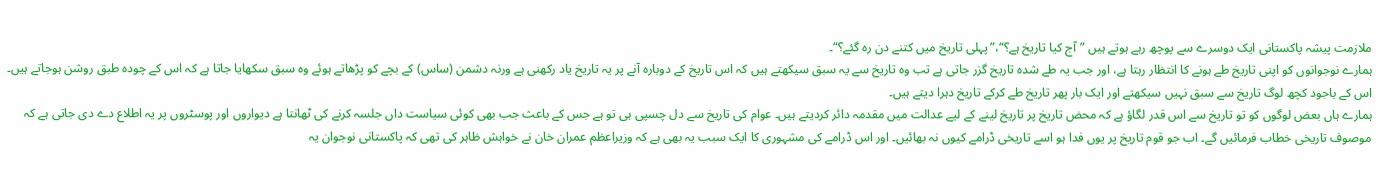ملازمت پیشہ پاکستانی ایک دوسرے سے پوچھ رہے ہوتے ہیں ”آج کیا تاریخ ہے؟“،”پہلی تاریخ میں کتنے دن رہ گئے؟“۔
ہمارے نوجوانوں کو اپنی تاریخ طے ہونے کا انتظار رہتا ہے، اور جب یہ طے شدہ تاریخ گزر جاتی ہے تب وہ تاریخ سے یہ سبق سیکھتے ہیں کہ اس تاریخ کے دوبارہ آنے پر یہ تاریخ یاد رکھنی ہے ورنہ دشمن (ساس) کے بچے کو پڑھاتے ہوئے وہ سبق سکھایا جاتا ہے کہ اس کے چودہ طبق روشن ہوجاتے ہیں۔ اس کے باجود کچھ لوگ تاریخ سے سبق نہیں سیکھتے اور ایک بار پھر تاریخ طے کرکے تاریخ دہرا دیتے ہیں۔
ہمارے ہاں بعض لوگوں کو تو تاریخ سے اس قدر لگاؤ ہے کہ محض تاریخ پر تاریخ لینے کے لیے عدالت میں مقدمہ دائر کردیتے ہیں۔ عوام کی تاریخ سے دل چسپی ہی تو ہے جس کے باعث جب بھی کوئی سیاست داں جلسہ کرنے کی ٹھانتا ہے دیواروں اور پوسٹروں پر یہ اطلاع دے دی جاتی ہے کہ موصوف تاریخی خطاب فرمائیں گے۔ اب جو قوم تاریخ پر یوں فدا ہو اسے تاریخی ڈرامے کیوں نہ بھائیں۔ اور اس ڈرامے کی مشہوری کا ایک سبب یہ بھی ہے کہ وزیراعظم عمران خان نے خواہش ظاہر کی تھی کہ پاکستانی نوجوان یہ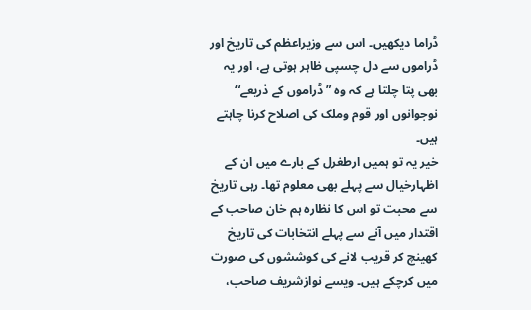ڈراما دیکھیں۔ اس سے وزیراعظم کی تاریخ اور ڈراموں سے دل چسپی ظاہر ہوتی ہے، اور یہ بھی پتا چلتا ہے کہ وہ ”ڈراموں کے ذریعے“ نوجوانوں اور قوم وملک کی اصلاح کرنا چاہتے ہیں۔
خیر یہ تو ہمیں ارطغرل کے بارے میں ان کے اظہارخیال سے پہلے بھی معلوم تھا۔ رہی تاریخ سے محبت تو اس کا نظارہ ہم خان صاحب کے اقتدار میں آنے سے پہلے انتخابات کی تاریخ کھینچ کر قریب لانے کی کوششوں کی صورت میں کرچکے ہیں۔ ویسے نوازشریف صاحب،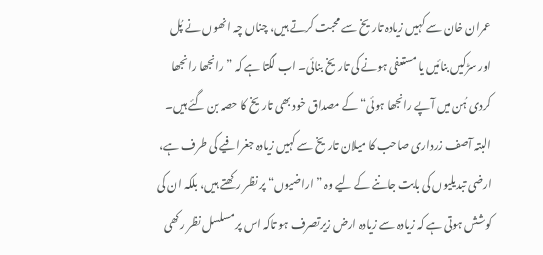عمران خان سے کہیں زیادہ تاریخ سے محبت کرتے ہیں، چناں چہ انھوں نے پُل اور سڑکیں بنائیں یا مستعفی ہونے کی تاریخ بنائی۔ اب لگتا ہے کہ ”رانجھا رانجھا کردی ہُن میں آپے رانجھا ہوئی“ کے مصداق خود بھی تاریخ کا حصہ بن گئے ہیں۔ البتہ آصف زرداری صاحب کا میلان تاریخ سے کہیں زیادہ جغرافیے کی طرف ہے، ارضی تبدیلیوں کی بابت جاننے کے لیے وہ ”اراضیوں“ پر نظر رکھتے ہیں، بلکہ ان کی کوشش ہوتی ہے کہ زیادہ سے زیادہ ارض زیرتصرف ہو تاکہ اس پر مسلسل نظر رکھی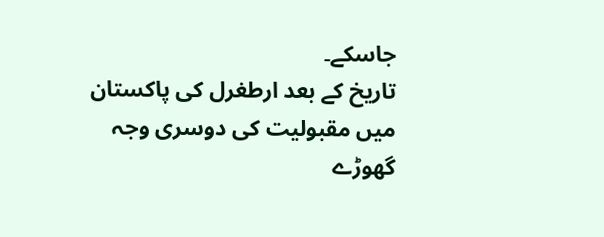جاسکے۔
تاریخ کے بعد ارطغرل کی پاکستان میں مقبولیت کی دوسری وجہ گھوڑے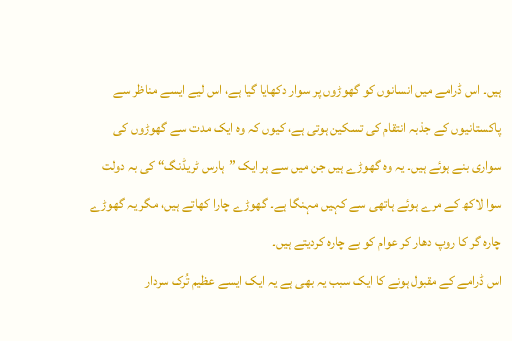ہیں۔ اس ڈرامے میں انسانوں کو گھوڑوں پر سوار دکھایا گیا ہے، اس لیے ایسے مناظر سے پاکستانیوں کے جذبہ انتقام کی تسکین ہوتی ہے، کیوں کہ وہ ایک مدت سے گھوڑوں کی سواری بنے ہوئے ہیں۔ یہ وہ گھوڑے ہیں جن میں سے ہر ایک ”ہارس ٹریڈنگ“ کی بہ دولت سوا لاکھ کے مرے ہوئے ہاتھی سے کہیں مہنگا ہے۔ گھوڑے چارا کھاتے ہیں، مگر یہ گھوڑے چارہ گر کا روپ دھار کر عوام کو بے چارہ کردیتے ہیں۔
اس ڈرامے کے مقبول ہونے کا ایک سبب یہ بھی ہے یہ ایک ایسے عظیم تُرک سردار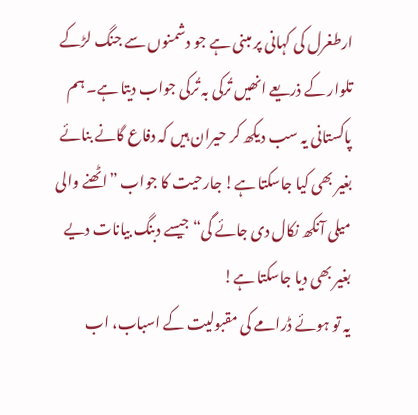ارطغرل کی کہانی پر مبنی ہے جو دشمنوں سے جنگ لڑکے تلوار کے ذریعے انھیں تُرکی بہ تُرکی جواب دیتا ہے۔ ہم پاکستانی یہ سب دیکھ کر حیران ہیں کہ دفاع گانے بنائے بغیر بھی کیا جاسکتا ہے! جارحیت کا جواب ”اٹھنے والی میلی آنکھ نکال دی جائے گی“ جیسے دبنگ بیانات دیے بغیر بھی دیا جاسکتا ہے!
یہ تو ہوئے ڈرامے کی مقبولیت کے اسباب، اب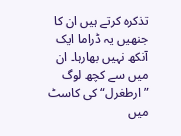تذکرہ کرتے ہیں ان کا جنھیں یہ ڈراما ایک آنکھ نہیں بھارہا۔ ان میں سے کچھ لوگ ”ارطغرل“ کی کاسٹ میں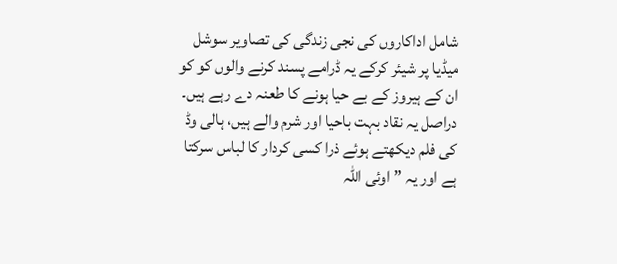شامل اداکاروں کی نجی زندگی کی تصاویر سوشل میڈیا پر شیئر کرکے یہ ڈرامے پسند کرنے والوں کو کو ان کے ہیروز کے بے حیا ہونے کا طعنہ دے رہے ہیں۔ دراصل یہ نقاد بہت باحیا اور شرم والے ہیں، ہالی وڈ کی فلم دیکھتے ہوئے ذرا کسی کردار کا لباس سرکتا ہے اور یہ ”اوئی اللہ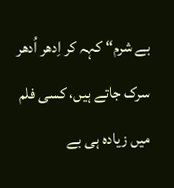بے شرم“ کہہ کر اِدھر اُدھر سرک جاتے ہیں، کسی فلم میں زیادہ ہی بے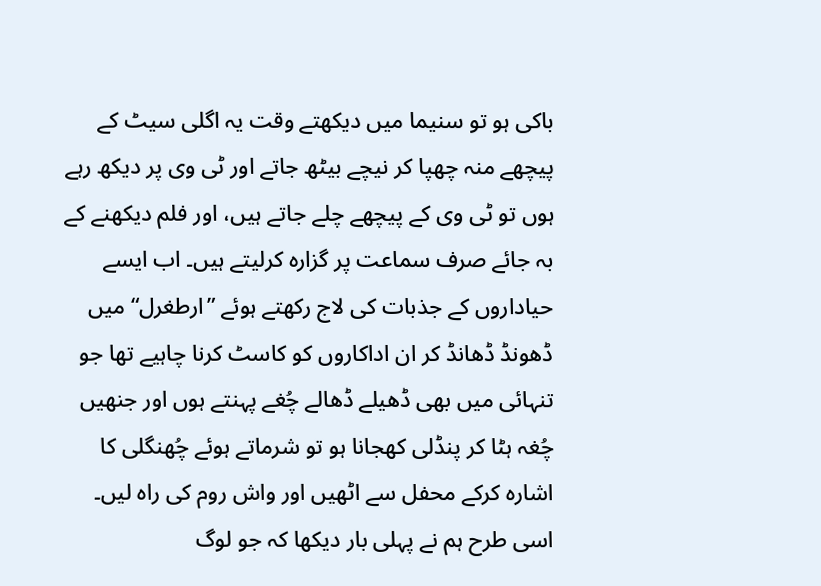باکی ہو تو سنیما میں دیکھتے وقت یہ اگلی سیٹ کے پیچھے منہ چھپا کر نیچے بیٹھ جاتے اور ٹی وی پر دیکھ رہے ہوں تو ٹی وی کے پیچھے چلے جاتے ہیں، اور فلم دیکھنے کے بہ جائے صرف سماعت پر گزارہ کرلیتے ہیں۔ اب ایسے حیاداروں کے جذبات کی لاج رکھتے ہوئے ”ارطغرل“ میں ڈھونڈ ڈھانڈ کر ان اداکاروں کو کاسٹ کرنا چاہیے تھا جو تنہائی میں بھی ڈھیلے ڈھالے چُغے پہنتے ہوں اور جنھیں چُغہ ہٹا کر پنڈلی کھجانا ہو تو شرماتے ہوئے چُھنگلی کا اشارہ کرکے محفل سے اٹھیں اور واش روم کی راہ لیں۔ اسی طرح ہم نے پہلی بار دیکھا کہ جو لوگ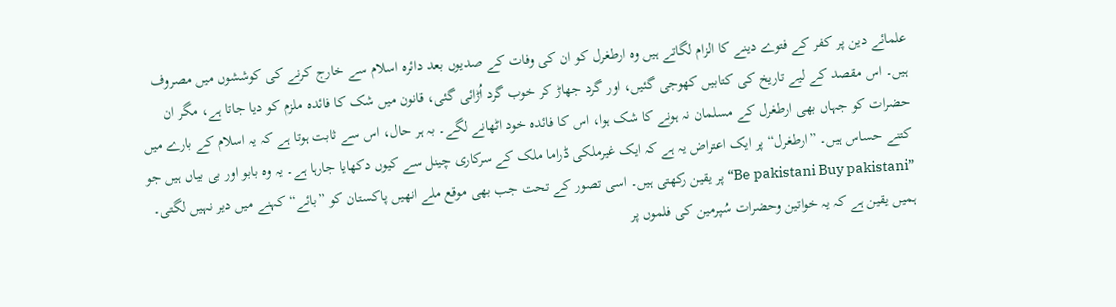علمائے دین پر کفر کے فتوے دینے کا الزام لگاتے ہیں وہ ارطغرل کو ان کی وفات کے صدیوں بعد دائرہ اسلام سے خارج کرنے کی کوششوں میں مصروف ہیں۔ اس مقصد کے لیے تاریخ کی کتابیں کھوجی گئیں، اور گرد جھاڑ کر خوب گرد اُڑائی گئی، قانون میں شک کا فائدہ ملزم کو دیا جاتا ہے، مگر ان حضرات کو جہاں بھی ارطغرل کے مسلمان نہ ہونے کا شک ہوا، اس کا فائدہ خود اٹھانے لگے۔ بہ ہر حال، اس سے ثابت ہوتا ہے کہ یہ اسلام کے بارے میں کتنے حساس ہیں۔ ”ارطغرل“ پر ایک اعتراض یہ ہے کہ ایک غیرملکی ڈراما ملک کے سرکاری چینل سے کیوں دکھایا جارہا ہے۔ یہ وہ بابو اور بی بیاں ہیں جو ”Be pakistani Buy pakistani“ پر یقین رکھتی ہیں۔ اسی تصور کے تحت جب بھی موقع ملے انھیں پاکستان کو ”بائے“ کہنے میں دیر نہیں لگتی۔ ہمیں یقین ہے کہ یہ خواتین وحضرات سُپرمین کی فلموں پر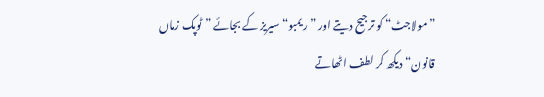”مولاجٹ“ کو ترجیح دیتے اور ”ریمبو“ سیریز کے بجائے ”ٹوپک زماں قانون“ دیکھ کر لطف اٹھاتے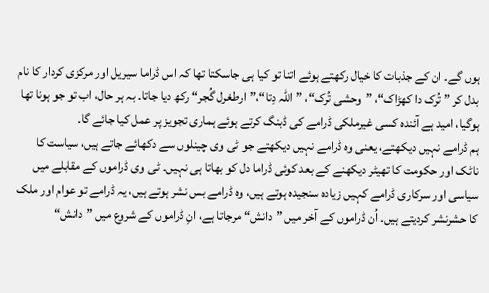ہوں گے۔ ان کے جذبات کا خیال رکھتے ہوئے اتنا تو کیا ہی جاسکتا تھا کہ اس ڈراما سیریل اور مرکزی کردار کا نام بدل کر ”تُرک دا کھڑاک“، ”وحشی تُرک“، ”اللہ دِتا“،”ارطغرل گُجر“ رکھ دیا جاتا۔ بہ ہر حال، اب تو جو ہونا تھا ہوگیا، امید ہے آئندہ کسی غیرملکی ڈرامے کی ڈبنگ کرتے ہوئے ہماری تجویز پر عمل کیا جائے گا۔
ہم ڈرامے نہیں دیکھتے، یعنی وہ ڈرامے نہیں دیکھتے جو ٹی وی چینلوں سے دکھائے جاتے ہیں، سیاست کا ناٹک اور حکومت کا تھیٹر دیکھنے کے بعد کوئی ڈراما دل کو بھاتا ہی نہیں۔ ٹی وی ڈراموں کے مقابلے میں سیاسی اور سرکاری ڈرامے کہیں زیادہ سنجیدہ ہوتے ہیں، وہ ڈرامے بس نشر ہوتے ہیں، یہ ڈرامے تو عوام اور ملک کا حشرنشر کردیتے ہیں۔ اُن ڈراموں کے آخر میں ”دانش“ مرجاتا ہے، انِ ڈراموں کے شروع میں ”دانش“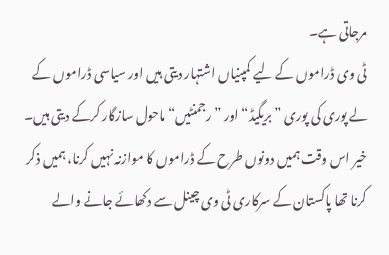مرجاتی ہے۔
ٹی وی ڈراموں کے لیے کمپنیاں اشتہار دیتی ہیں اور سیاسی ڈراموں کے لے پوری کی پوری ”بریگیڈ“ اور ”رجمنٹیں“ ماحول سازگار کرکے دیتی ہیں۔ خیر اس وقت ہمیں دونوں طرح کے ڈراموں کا موازنہ نہیں کرنا، ہمیں ذکر کرنا تھا پاکستان کے سرکاری ٹی وی چینل سے دکھائے جانے والے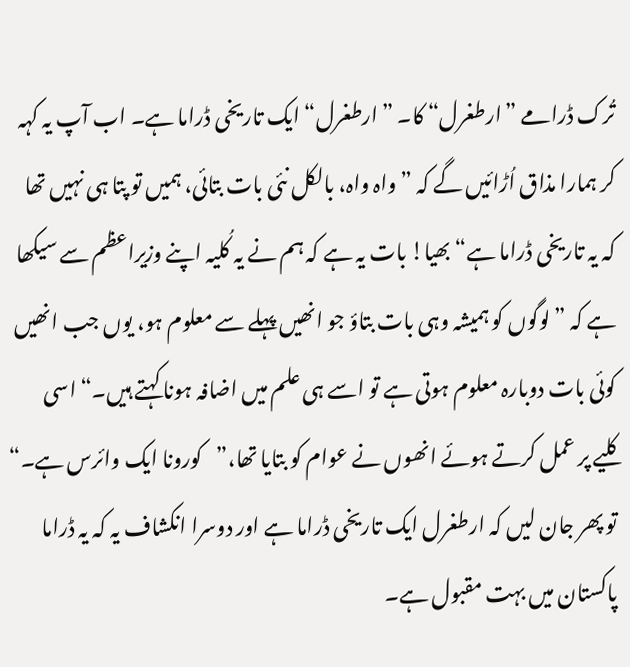تُرک ڈرامے ”ارطغرل“ کا۔ ”ارطغرل“ ایک تاریخی ڈراما ہے۔ اب آپ یہ کہہ کر ہمارا مذاق اُڑائیں گے کہ ”واہ واہ، بالکل نئی بات بتائی، ہمیں تو پتا ہی نہیں تھا کہ یہ تاریخی ڈراما ہے“ بھیا! بات یہ ہے کہ ہم نے یہ کُلیہ اپنے وزیراعظم سے سیکھا ہے کہ ”لوگوں کو ہمیشہ وہی بات بتاؤ جو انھیں پہلے سے معلوم ہو، یوں جب انھیں کوئی بات دوبارہ معلوم ہوتی ہے تو اسے ہی علم میں اضافہ ہونا کہتے ہیں۔“ اسی کلیے پر عمل کرتے ہوئے انھوں نے عوام کو بتایا تھا،”کورونا ایک وائرس ہے۔“ تو پھر جان لیں کہ ارطغرل ایک تاریخی ڈراما ہے اور دوسرا انکشاف یہ کہ یہ ڈراما پاکستان میں بہت مقبول ہے۔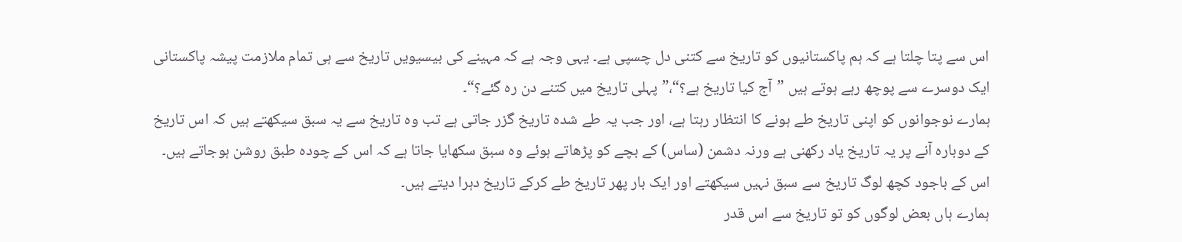اس سے پتا چلتا ہے کہ ہم پاکستانیوں کو تاریخ سے کتنی دل چسپی ہے۔ یہی وجہ ہے کہ مہینے کی بیسیویں تاریخ سے ہی تمام ملازمت پیشہ پاکستانی ایک دوسرے سے پوچھ رہے ہوتے ہیں ”آج کیا تاریخ ہے؟“،”پہلی تاریخ میں کتنے دن رہ گئے؟“۔
ہمارے نوجوانوں کو اپنی تاریخ طے ہونے کا انتظار رہتا ہے، اور جب یہ طے شدہ تاریخ گزر جاتی ہے تب وہ تاریخ سے یہ سبق سیکھتے ہیں کہ اس تاریخ کے دوبارہ آنے پر یہ تاریخ یاد رکھنی ہے ورنہ دشمن (ساس) کے بچے کو پڑھاتے ہوئے وہ سبق سکھایا جاتا ہے کہ اس کے چودہ طبق روشن ہوجاتے ہیں۔ اس کے باجود کچھ لوگ تاریخ سے سبق نہیں سیکھتے اور ایک بار پھر تاریخ طے کرکے تاریخ دہرا دیتے ہیں۔
ہمارے ہاں بعض لوگوں کو تو تاریخ سے اس قدر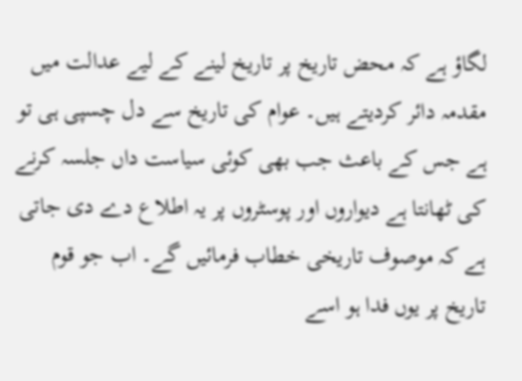لگاؤ ہے کہ محض تاریخ پر تاریخ لینے کے لیے عدالت میں مقدمہ دائر کردیتے ہیں۔ عوام کی تاریخ سے دل چسپی ہی تو ہے جس کے باعث جب بھی کوئی سیاست داں جلسہ کرنے کی ٹھانتا ہے دیواروں اور پوسٹروں پر یہ اطلاع دے دی جاتی ہے کہ موصوف تاریخی خطاب فرمائیں گے۔ اب جو قوم تاریخ پر یوں فدا ہو اسے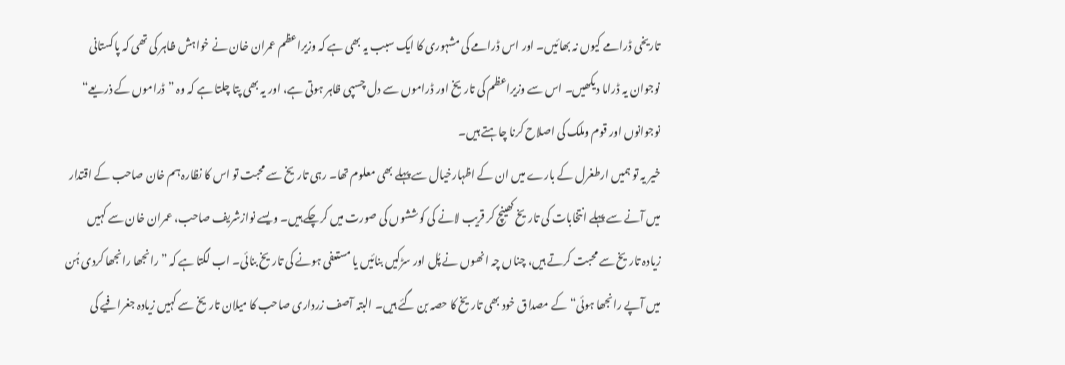تاریخی ڈرامے کیوں نہ بھائیں۔ اور اس ڈرامے کی مشہوری کا ایک سبب یہ بھی ہے کہ وزیراعظم عمران خان نے خواہش ظاہر کی تھی کہ پاکستانی نوجوان یہ ڈراما دیکھیں۔ اس سے وزیراعظم کی تاریخ اور ڈراموں سے دل چسپی ظاہر ہوتی ہے، اور یہ بھی پتا چلتا ہے کہ وہ ”ڈراموں کے ذریعے“ نوجوانوں اور قوم وملک کی اصلاح کرنا چاہتے ہیں۔
خیر یہ تو ہمیں ارطغرل کے بارے میں ان کے اظہارخیال سے پہلے بھی معلوم تھا۔ رہی تاریخ سے محبت تو اس کا نظارہ ہم خان صاحب کے اقتدار میں آنے سے پہلے انتخابات کی تاریخ کھینچ کر قریب لانے کی کوششوں کی صورت میں کرچکے ہیں۔ ویسے نوازشریف صاحب، عمران خان سے کہیں زیادہ تاریخ سے محبت کرتے ہیں، چناں چہ انھوں نے پُل اور سڑکیں بنائیں یا مستعفی ہونے کی تاریخ بنائی۔ اب لگتا ہے کہ ”رانجھا رانجھا کردی ہُن میں آپے رانجھا ہوئی“ کے مصداق خود بھی تاریخ کا حصہ بن گئے ہیں۔ البتہ آصف زرداری صاحب کا میلان تاریخ سے کہیں زیادہ جغرافیے کی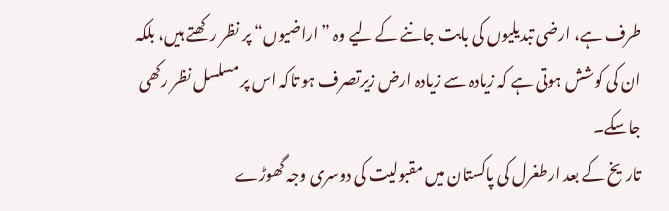طرف ہے، ارضی تبدیلیوں کی بابت جاننے کے لیے وہ ”اراضیوں“ پر نظر رکھتے ہیں، بلکہ ان کی کوشش ہوتی ہے کہ زیادہ سے زیادہ ارض زیرتصرف ہو تاکہ اس پر مسلسل نظر رکھی جاسکے۔
تاریخ کے بعد ارطغرل کی پاکستان میں مقبولیت کی دوسری وجہ گھوڑے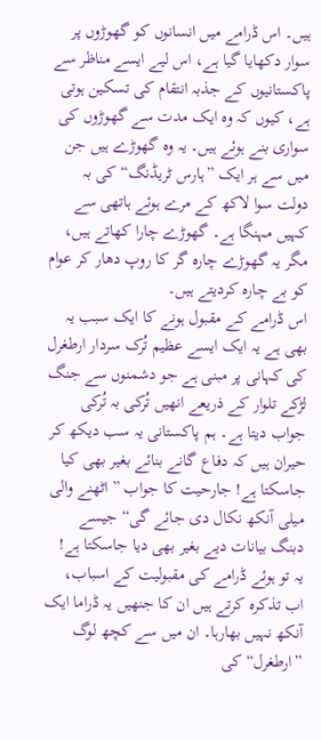ہیں۔ اس ڈرامے میں انسانوں کو گھوڑوں پر سوار دکھایا گیا ہے، اس لیے ایسے مناظر سے پاکستانیوں کے جذبہ انتقام کی تسکین ہوتی ہے، کیوں کہ وہ ایک مدت سے گھوڑوں کی سواری بنے ہوئے ہیں۔ یہ وہ گھوڑے ہیں جن میں سے ہر ایک ”ہارس ٹریڈنگ“ کی بہ دولت سوا لاکھ کے مرے ہوئے ہاتھی سے کہیں مہنگا ہے۔ گھوڑے چارا کھاتے ہیں، مگر یہ گھوڑے چارہ گر کا روپ دھار کر عوام کو بے چارہ کردیتے ہیں۔
اس ڈرامے کے مقبول ہونے کا ایک سبب یہ بھی ہے یہ ایک ایسے عظیم تُرک سردار ارطغرل کی کہانی پر مبنی ہے جو دشمنوں سے جنگ لڑکے تلوار کے ذریعے انھیں تُرکی بہ تُرکی جواب دیتا ہے۔ ہم پاکستانی یہ سب دیکھ کر حیران ہیں کہ دفاع گانے بنائے بغیر بھی کیا جاسکتا ہے! جارحیت کا جواب ”اٹھنے والی میلی آنکھ نکال دی جائے گی“ جیسے دبنگ بیانات دیے بغیر بھی دیا جاسکتا ہے!
یہ تو ہوئے ڈرامے کی مقبولیت کے اسباب، اب تذکرہ کرتے ہیں ان کا جنھیں یہ ڈراما ایک آنکھ نہیں بھارہا۔ ان میں سے کچھ لوگ ”ارطغرل“ کی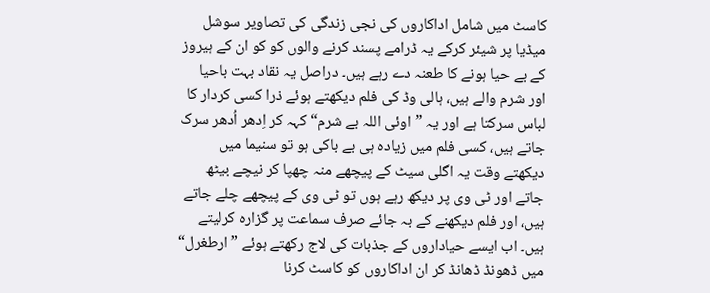کاسٹ میں شامل اداکاروں کی نجی زندگی کی تصاویر سوشل میڈیا پر شیئر کرکے یہ ڈرامے پسند کرنے والوں کو کو ان کے ہیروز کے بے حیا ہونے کا طعنہ دے رہے ہیں۔ دراصل یہ نقاد بہت باحیا اور شرم والے ہیں، ہالی وڈ کی فلم دیکھتے ہوئے ذرا کسی کردار کا لباس سرکتا ہے اور یہ ”اوئی اللہ بے شرم“ کہہ کر اِدھر اُدھر سرک جاتے ہیں، کسی فلم میں زیادہ ہی بے باکی ہو تو سنیما میں دیکھتے وقت یہ اگلی سیٹ کے پیچھے منہ چھپا کر نیچے بیٹھ جاتے اور ٹی وی پر دیکھ رہے ہوں تو ٹی وی کے پیچھے چلے جاتے ہیں، اور فلم دیکھنے کے بہ جائے صرف سماعت پر گزارہ کرلیتے ہیں۔ اب ایسے حیاداروں کے جذبات کی لاج رکھتے ہوئے ”ارطغرل“ میں ڈھونڈ ڈھانڈ کر ان اداکاروں کو کاسٹ کرنا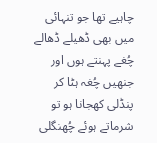چاہیے تھا جو تنہائی میں بھی ڈھیلے ڈھالے چُغے پہنتے ہوں اور جنھیں چُغہ ہٹا کر پنڈلی کھجانا ہو تو شرماتے ہوئے چُھنگلی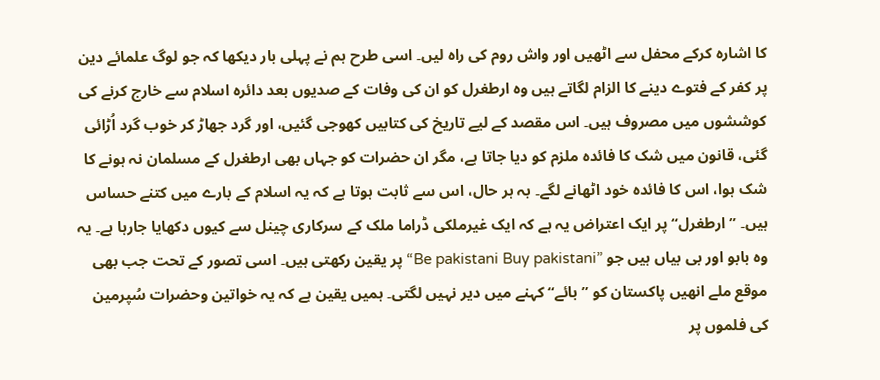کا اشارہ کرکے محفل سے اٹھیں اور واش روم کی راہ لیں۔ اسی طرح ہم نے پہلی بار دیکھا کہ جو لوگ علمائے دین پر کفر کے فتوے دینے کا الزام لگاتے ہیں وہ ارطغرل کو ان کی وفات کے صدیوں بعد دائرہ اسلام سے خارج کرنے کی کوششوں میں مصروف ہیں۔ اس مقصد کے لیے تاریخ کی کتابیں کھوجی گئیں، اور گرد جھاڑ کر خوب گرد اُڑائی گئی، قانون میں شک کا فائدہ ملزم کو دیا جاتا ہے، مگر ان حضرات کو جہاں بھی ارطغرل کے مسلمان نہ ہونے کا شک ہوا، اس کا فائدہ خود اٹھانے لگے۔ بہ ہر حال، اس سے ثابت ہوتا ہے کہ یہ اسلام کے بارے میں کتنے حساس ہیں۔ ”ارطغرل“ پر ایک اعتراض یہ ہے کہ ایک غیرملکی ڈراما ملک کے سرکاری چینل سے کیوں دکھایا جارہا ہے۔ یہ وہ بابو اور بی بیاں ہیں جو ”Be pakistani Buy pakistani“ پر یقین رکھتی ہیں۔ اسی تصور کے تحت جب بھی موقع ملے انھیں پاکستان کو ”بائے“ کہنے میں دیر نہیں لگتی۔ ہمیں یقین ہے کہ یہ خواتین وحضرات سُپرمین کی فلموں پر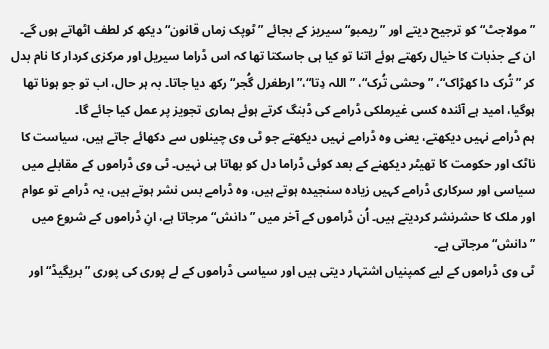”مولاجٹ“ کو ترجیح دیتے اور ”ریمبو“ سیریز کے بجائے ”ٹوپک زماں قانون“ دیکھ کر لطف اٹھاتے ہوں گے۔ ان کے جذبات کا خیال رکھتے ہوئے اتنا تو کیا ہی جاسکتا تھا کہ اس ڈراما سیریل اور مرکزی کردار کا نام بدل کر ”تُرک دا کھڑاک“، ”وحشی تُرک“، ”اللہ دِتا“،”ارطغرل گُجر“ رکھ دیا جاتا۔ بہ ہر حال، اب تو جو ہونا تھا ہوگیا، امید ہے آئندہ کسی غیرملکی ڈرامے کی ڈبنگ کرتے ہوئے ہماری تجویز پر عمل کیا جائے گا۔
ہم ڈرامے نہیں دیکھتے، یعنی وہ ڈرامے نہیں دیکھتے جو ٹی وی چینلوں سے دکھائے جاتے ہیں، سیاست کا ناٹک اور حکومت کا تھیٹر دیکھنے کے بعد کوئی ڈراما دل کو بھاتا ہی نہیں۔ ٹی وی ڈراموں کے مقابلے میں سیاسی اور سرکاری ڈرامے کہیں زیادہ سنجیدہ ہوتے ہیں، وہ ڈرامے بس نشر ہوتے ہیں، یہ ڈرامے تو عوام اور ملک کا حشرنشر کردیتے ہیں۔ اُن ڈراموں کے آخر میں ”دانش“ مرجاتا ہے، انِ ڈراموں کے شروع میں ”دانش“ مرجاتی ہے۔
ٹی وی ڈراموں کے لیے کمپنیاں اشتہار دیتی ہیں اور سیاسی ڈراموں کے لے پوری کی پوری ”بریگیڈ“ اور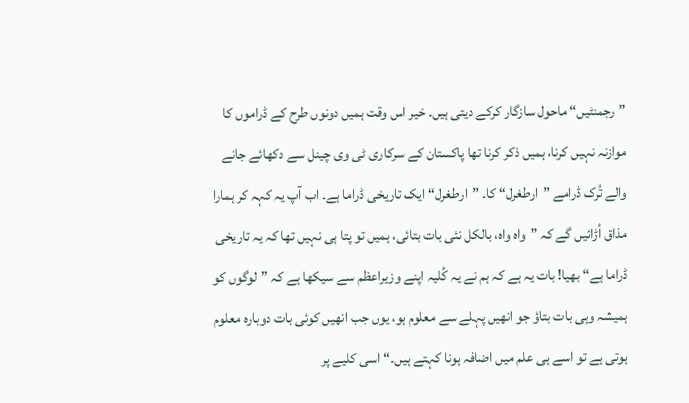”رجمنٹیں“ ماحول سازگار کرکے دیتی ہیں۔ خیر اس وقت ہمیں دونوں طرح کے ڈراموں کا موازنہ نہیں کرنا، ہمیں ذکر کرنا تھا پاکستان کے سرکاری ٹی وی چینل سے دکھائے جانے والے تُرک ڈرامے ”ارطغرل“ کا۔ ”ارطغرل“ ایک تاریخی ڈراما ہے۔ اب آپ یہ کہہ کر ہمارا مذاق اُڑائیں گے کہ ”واہ واہ، بالکل نئی بات بتائی، ہمیں تو پتا ہی نہیں تھا کہ یہ تاریخی ڈراما ہے“ بھیا! بات یہ ہے کہ ہم نے یہ کُلیہ اپنے وزیراعظم سے سیکھا ہے کہ ”لوگوں کو ہمیشہ وہی بات بتاؤ جو انھیں پہلے سے معلوم ہو، یوں جب انھیں کوئی بات دوبارہ معلوم ہوتی ہے تو اسے ہی علم میں اضافہ ہونا کہتے ہیں۔“ اسی کلیے پر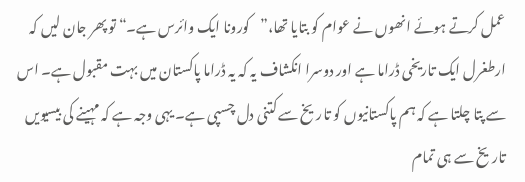عمل کرتے ہوئے انھوں نے عوام کو بتایا تھا،”کورونا ایک وائرس ہے۔“ تو پھر جان لیں کہ ارطغرل ایک تاریخی ڈراما ہے اور دوسرا انکشاف یہ کہ یہ ڈراما پاکستان میں بہت مقبول ہے۔ اس سے پتا چلتا ہے کہ ہم پاکستانیوں کو تاریخ سے کتنی دل چسپی ہے۔ یہی وجہ ہے کہ مہینے کی بیسیویں تاریخ سے ہی تمام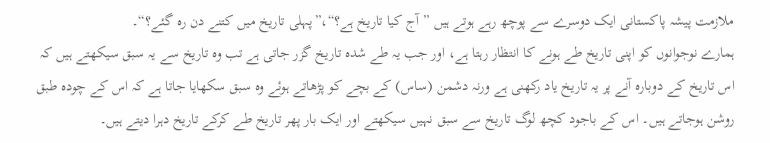ملازمت پیشہ پاکستانی ایک دوسرے سے پوچھ رہے ہوتے ہیں ”آج کیا تاریخ ہے؟“،”پہلی تاریخ میں کتنے دن رہ گئے؟“۔
ہمارے نوجوانوں کو اپنی تاریخ طے ہونے کا انتظار رہتا ہے، اور جب یہ طے شدہ تاریخ گزر جاتی ہے تب وہ تاریخ سے یہ سبق سیکھتے ہیں کہ اس تاریخ کے دوبارہ آنے پر یہ تاریخ یاد رکھنی ہے ورنہ دشمن (ساس) کے بچے کو پڑھاتے ہوئے وہ سبق سکھایا جاتا ہے کہ اس کے چودہ طبق روشن ہوجاتے ہیں۔ اس کے باجود کچھ لوگ تاریخ سے سبق نہیں سیکھتے اور ایک بار پھر تاریخ طے کرکے تاریخ دہرا دیتے ہیں۔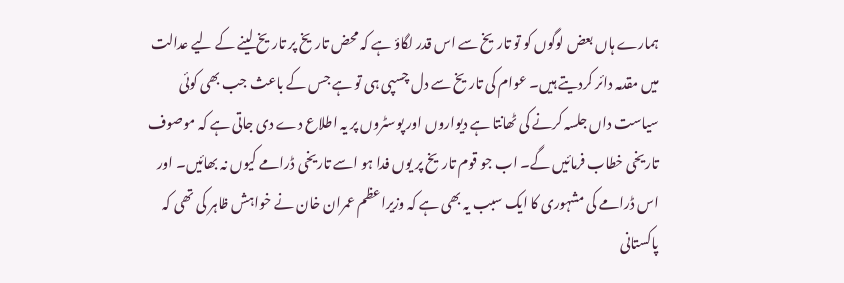ہمارے ہاں بعض لوگوں کو تو تاریخ سے اس قدر لگاؤ ہے کہ محض تاریخ پر تاریخ لینے کے لیے عدالت میں مقدمہ دائر کردیتے ہیں۔ عوام کی تاریخ سے دل چسپی ہی تو ہے جس کے باعث جب بھی کوئی سیاست داں جلسہ کرنے کی ٹھانتا ہے دیواروں اور پوسٹروں پر یہ اطلاع دے دی جاتی ہے کہ موصوف تاریخی خطاب فرمائیں گے۔ اب جو قوم تاریخ پر یوں فدا ہو اسے تاریخی ڈرامے کیوں نہ بھائیں۔ اور اس ڈرامے کی مشہوری کا ایک سبب یہ بھی ہے کہ وزیراعظم عمران خان نے خواہش ظاہر کی تھی کہ پاکستانی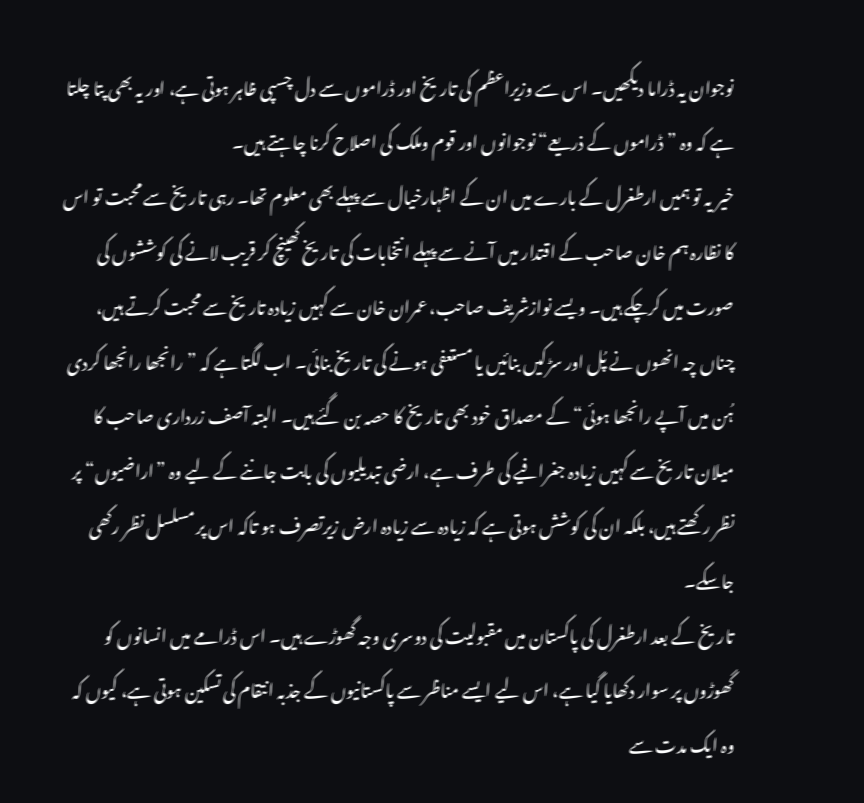نوجوان یہ ڈراما دیکھیں۔ اس سے وزیراعظم کی تاریخ اور ڈراموں سے دل چسپی ظاہر ہوتی ہے، اور یہ بھی پتا چلتا ہے کہ وہ ”ڈراموں کے ذریعے“ نوجوانوں اور قوم وملک کی اصلاح کرنا چاہتے ہیں۔
خیر یہ تو ہمیں ارطغرل کے بارے میں ان کے اظہارخیال سے پہلے بھی معلوم تھا۔ رہی تاریخ سے محبت تو اس کا نظارہ ہم خان صاحب کے اقتدار میں آنے سے پہلے انتخابات کی تاریخ کھینچ کر قریب لانے کی کوششوں کی صورت میں کرچکے ہیں۔ ویسے نوازشریف صاحب، عمران خان سے کہیں زیادہ تاریخ سے محبت کرتے ہیں، چناں چہ انھوں نے پُل اور سڑکیں بنائیں یا مستعفی ہونے کی تاریخ بنائی۔ اب لگتا ہے کہ ”رانجھا رانجھا کردی ہُن میں آپے رانجھا ہوئی“ کے مصداق خود بھی تاریخ کا حصہ بن گئے ہیں۔ البتہ آصف زرداری صاحب کا میلان تاریخ سے کہیں زیادہ جغرافیے کی طرف ہے، ارضی تبدیلیوں کی بابت جاننے کے لیے وہ ”اراضیوں“ پر نظر رکھتے ہیں، بلکہ ان کی کوشش ہوتی ہے کہ زیادہ سے زیادہ ارض زیرتصرف ہو تاکہ اس پر مسلسل نظر رکھی جاسکے۔
تاریخ کے بعد ارطغرل کی پاکستان میں مقبولیت کی دوسری وجہ گھوڑے ہیں۔ اس ڈرامے میں انسانوں کو گھوڑوں پر سوار دکھایا گیا ہے، اس لیے ایسے مناظر سے پاکستانیوں کے جذبہ انتقام کی تسکین ہوتی ہے، کیوں کہ وہ ایک مدت سے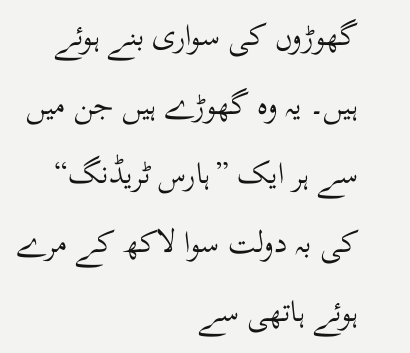گھوڑوں کی سواری بنے ہوئے ہیں۔ یہ وہ گھوڑے ہیں جن میں سے ہر ایک ”ہارس ٹریڈنگ“ کی بہ دولت سوا لاکھ کے مرے ہوئے ہاتھی سے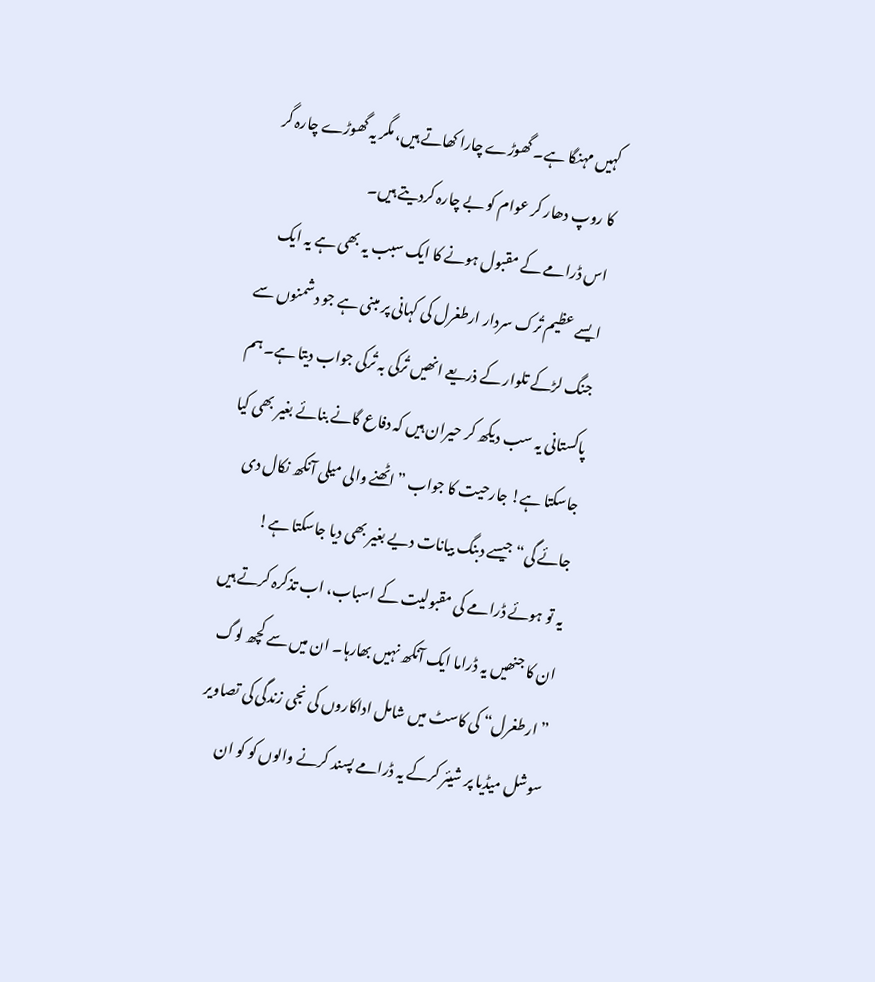کہیں مہنگا ہے۔ گھوڑے چارا کھاتے ہیں، مگر یہ گھوڑے چارہ گر کا روپ دھار کر عوام کو بے چارہ کردیتے ہیں۔
اس ڈرامے کے مقبول ہونے کا ایک سبب یہ بھی ہے یہ ایک ایسے عظیم تُرک سردار ارطغرل کی کہانی پر مبنی ہے جو دشمنوں سے جنگ لڑکے تلوار کے ذریعے انھیں تُرکی بہ تُرکی جواب دیتا ہے۔ ہم پاکستانی یہ سب دیکھ کر حیران ہیں کہ دفاع گانے بنائے بغیر بھی کیا جاسکتا ہے! جارحیت کا جواب ”اٹھنے والی میلی آنکھ نکال دی جائے گی“ جیسے دبنگ بیانات دیے بغیر بھی دیا جاسکتا ہے!
یہ تو ہوئے ڈرامے کی مقبولیت کے اسباب، اب تذکرہ کرتے ہیں ان کا جنھیں یہ ڈراما ایک آنکھ نہیں بھارہا۔ ان میں سے کچھ لوگ ”ارطغرل“ کی کاسٹ میں شامل اداکاروں کی نجی زندگی کی تصاویر سوشل میڈیا پر شیئر کرکے یہ ڈرامے پسند کرنے والوں کو کو ان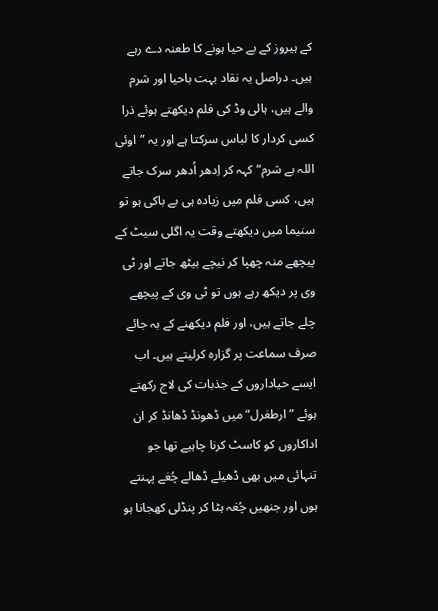کے ہیروز کے بے حیا ہونے کا طعنہ دے رہے ہیں۔ دراصل یہ نقاد بہت باحیا اور شرم والے ہیں، ہالی وڈ کی فلم دیکھتے ہوئے ذرا کسی کردار کا لباس سرکتا ہے اور یہ ”اوئی اللہ بے شرم“ کہہ کر اِدھر اُدھر سرک جاتے ہیں، کسی فلم میں زیادہ ہی بے باکی ہو تو سنیما میں دیکھتے وقت یہ اگلی سیٹ کے پیچھے منہ چھپا کر نیچے بیٹھ جاتے اور ٹی وی پر دیکھ رہے ہوں تو ٹی وی کے پیچھے چلے جاتے ہیں، اور فلم دیکھنے کے بہ جائے صرف سماعت پر گزارہ کرلیتے ہیں۔ اب ایسے حیاداروں کے جذبات کی لاج رکھتے ہوئے ”ارطغرل“ میں ڈھونڈ ڈھانڈ کر ان اداکاروں کو کاسٹ کرنا چاہیے تھا جو تنہائی میں بھی ڈھیلے ڈھالے چُغے پہنتے ہوں اور جنھیں چُغہ ہٹا کر پنڈلی کھجانا ہو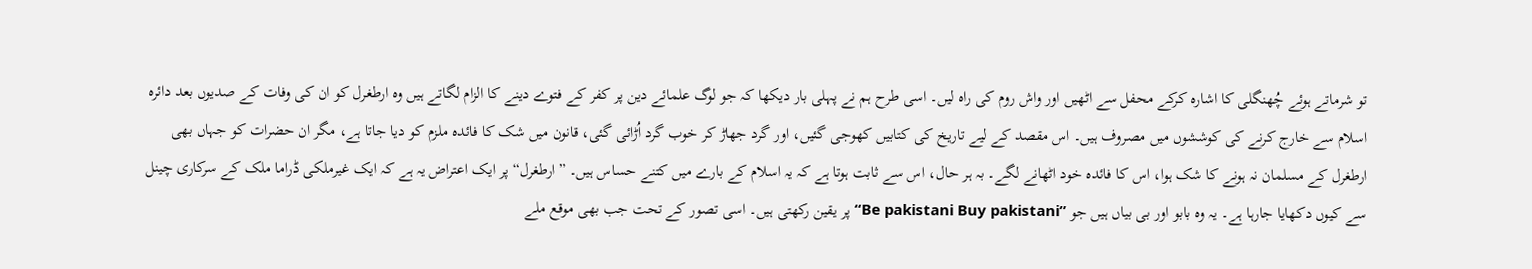تو شرماتے ہوئے چُھنگلی کا اشارہ کرکے محفل سے اٹھیں اور واش روم کی راہ لیں۔ اسی طرح ہم نے پہلی بار دیکھا کہ جو لوگ علمائے دین پر کفر کے فتوے دینے کا الزام لگاتے ہیں وہ ارطغرل کو ان کی وفات کے صدیوں بعد دائرہ اسلام سے خارج کرنے کی کوششوں میں مصروف ہیں۔ اس مقصد کے لیے تاریخ کی کتابیں کھوجی گئیں، اور گرد جھاڑ کر خوب گرد اُڑائی گئی، قانون میں شک کا فائدہ ملزم کو دیا جاتا ہے، مگر ان حضرات کو جہاں بھی ارطغرل کے مسلمان نہ ہونے کا شک ہوا، اس کا فائدہ خود اٹھانے لگے۔ بہ ہر حال، اس سے ثابت ہوتا ہے کہ یہ اسلام کے بارے میں کتنے حساس ہیں۔ ”ارطغرل“ پر ایک اعتراض یہ ہے کہ ایک غیرملکی ڈراما ملک کے سرکاری چینل سے کیوں دکھایا جارہا ہے۔ یہ وہ بابو اور بی بیاں ہیں جو ”Be pakistani Buy pakistani“ پر یقین رکھتی ہیں۔ اسی تصور کے تحت جب بھی موقع ملے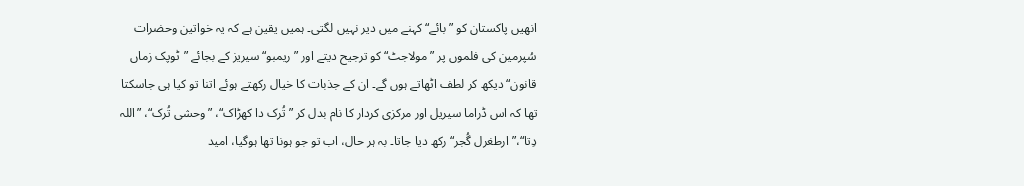انھیں پاکستان کو ”بائے“ کہنے میں دیر نہیں لگتی۔ ہمیں یقین ہے کہ یہ خواتین وحضرات سُپرمین کی فلموں پر ”مولاجٹ“ کو ترجیح دیتے اور ”ریمبو“ سیریز کے بجائے ”ٹوپک زماں قانون“ دیکھ کر لطف اٹھاتے ہوں گے۔ ان کے جذبات کا خیال رکھتے ہوئے اتنا تو کیا ہی جاسکتا تھا کہ اس ڈراما سیریل اور مرکزی کردار کا نام بدل کر ”تُرک دا کھڑاک“، ”وحشی تُرک“، ”اللہ دِتا“،”ارطغرل گُجر“ رکھ دیا جاتا۔ بہ ہر حال، اب تو جو ہونا تھا ہوگیا، امید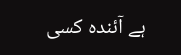ہے آئندہ کسی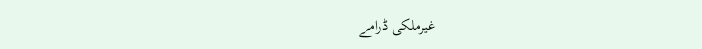غیرملکی ڈرامے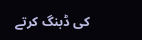کی ڈبنگ کرتے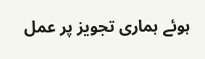ہوئے ہماری تجویز پر عمل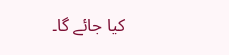کیا جائے گا۔